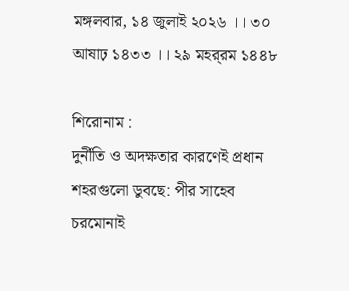মঙ্গলবার, ১৪ জুলাই ২০২৬ ।। ৩০ আষাঢ় ১৪৩৩ ।। ২৯ মহর্‌রম ১৪৪৮

শিরোনাম :
দুর্নীতি ও অদক্ষতার কারণেই প্রধান শহরগুলো ডুবছে: পীর সাহেব চরমোনাই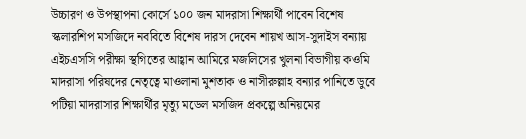উচ্চারণ ও উপস্থাপনা কোর্সে ১০০ জন মাদরাসা শিক্ষার্থী পাবেন বিশেষ স্কলারশিপ মসজিদে নববিতে বিশেষ দারস দেবেন শায়খ আস-সুদাইস বন্যায় এইচএসসি পরীক্ষা স্থগিতের আহ্বান আমিরে মজলিসের খুলনা বিভাগীয় কওমি মাদরাসা পরিষদের নেতৃত্বে মাওলানা মুশতাক ও নাসীরুল্লাহ বন্যার পানিতে ডুবে পটিয়া মাদরাসার শিক্ষার্থীর মৃত্যু মডেল মসজিদ প্রকল্পে অনিয়মের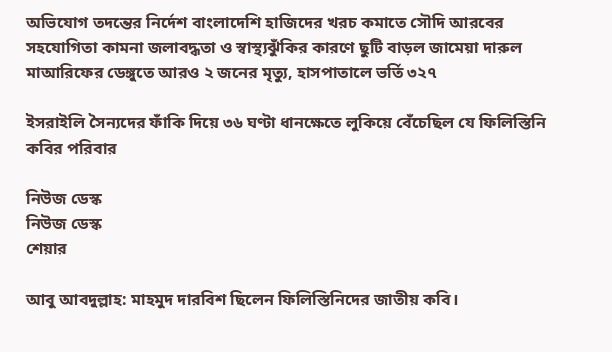অভিযোগ তদন্তের নির্দেশ বাংলাদেশি হাজিদের খরচ কমাতে সৌদি আরবের সহযোগিতা কামনা জলাবদ্ধতা ও স্বাস্থ্যঝুঁকির কারণে ছুটি বাড়ল জামেয়া দারুল মাআরিফের ডেঙ্গুতে আরও ২ জনের মৃত্যু, হাসপাতালে ভর্তি ৩২৭

ইসরাইলি সৈন্যদের ফাঁকি দিয়ে ৩৬ ঘণ্টা ধানক্ষেতে লুকিয়ে বেঁচেছিল যে ফিলিস্তিনি কবির পরিবার

নিউজ ডেস্ক
নিউজ ডেস্ক
শেয়ার

আবু আবদুল্লাহ: মাহমুদ দারবিশ ছিলেন ফিলিস্তিনিদের জাতীয় কবি।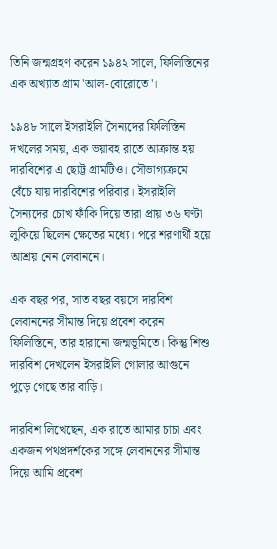তিনি জন্মগ্রহণ করেন ১৯৪২ সালে, ফিলিস্তিনের এক অখ্যাত গ্রাম 'আল-বোরোতে'।

১৯৪৮ সালে ইসরাইলি সৈন্যদের ফিলিস্তিন দখলের সময়, এক ভয়াবহ রাতে আক্রান্ত হয় দারবিশের এ ছোট্ট গ্রামটিও। সৌভাগ্যক্রমে বেঁচে যায় দারবিশের পরিবার। ইসরাইলি সৈন্যদের চোখ ফাঁকি দিয়ে তারা প্রায় ৩৬ ঘণ্টা লুকিয়ে ছিলেন ক্ষেতের মধ্যে। পরে শরণার্থী হয়ে আশ্রয় নেন লেবাননে।

এক বছর পর, সাত বছর বয়সে দারবিশ লেবাননের সীমান্ত দিয়ে প্রবেশ করেন ফিলিস্তিনে, তার হারানো জন্মভূমিতে। কিন্তু শিশু দারবিশ দেখলেন ইসরাইলি গোলার আগুনে পুড়ে গেছে তার বাড়ি।

দারবিশ লিখেছেন, এক রাতে আমার চাচা এবং একজন পথপ্রদর্শকের সঙ্গে লেবাননের সীমান্ত দিয়ে আমি প্রবেশ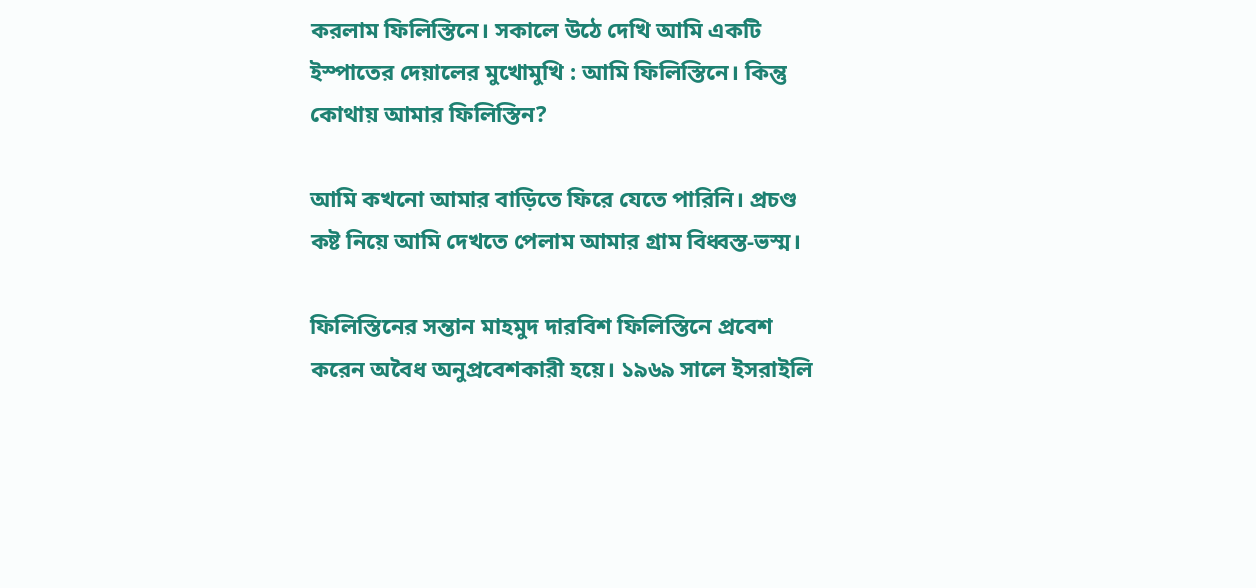করলাম ফিলিস্তিনে। সকালে উঠে দেখি আমি একটি ইস্পাতের দেয়ালের মুখোমুখি : আমি ফিলিস্তিনে। কিন্তু কোথায় আমার ফিলিস্তিন?

আমি কখনো আমার বাড়িতে ফিরে যেতে পারিনি। প্রচণ্ড কষ্ট নিয়ে আমি দেখতে পেলাম আমার গ্রাম বিধ্বস্ত-ভস্ম।

ফিলিস্তিনের সন্তান মাহমুদ দারবিশ ফিলিস্তিনে প্রবেশ করেন অবৈধ অনুপ্রবেশকারী হয়ে। ১৯৬৯ সালে ইসরাইলি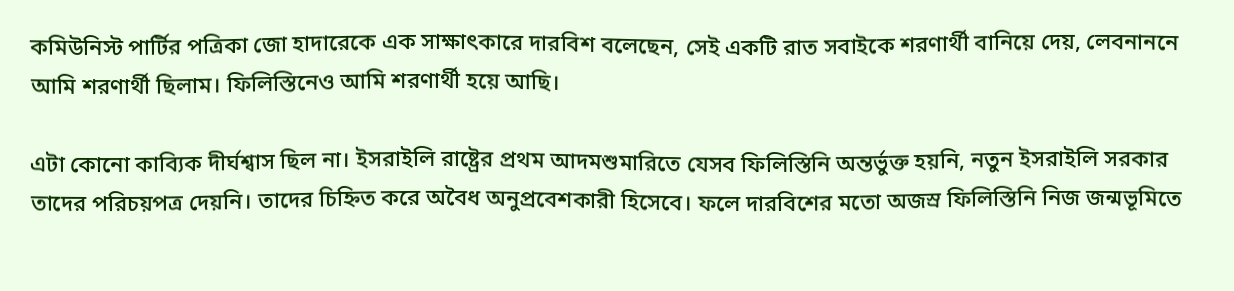কমিউনিস্ট পার্টির পত্রিকা জো হাদারেকে এক সাক্ষাৎকারে দারবিশ বলেছেন, সেই একটি রাত সবাইকে শরণার্থী বানিয়ে দেয়, লেবনাননে আমি শরণার্থী ছিলাম। ফিলিস্তিনেও আমি শরণার্থী হয়ে আছি।

এটা কোনো কাব্যিক দীর্ঘশ্বাস ছিল না। ইসরাইলি রাষ্ট্রের প্রথম আদমশুমারিতে যেসব ফিলিস্তিনি অন্তর্ভুক্ত হয়নি, নতুন ইসরাইলি সরকার তাদের পরিচয়পত্র দেয়নি। তাদের চিহ্নিত করে অবৈধ অনুপ্রবেশকারী হিসেবে। ফলে দারবিশের মতো অজস্র ফিলিস্তিনি নিজ জন্মভূমিতে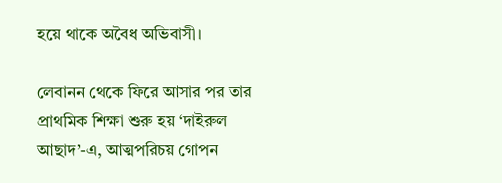হয়ে থাকে অবৈধ অভিবাসী।

লেবানন থেকে ফিরে আসার পর তার প্রাথমিক শিক্ষা শুরু হয় ‘দাইরুল আছাদ’-এ, আত্মপরিচয় গোপন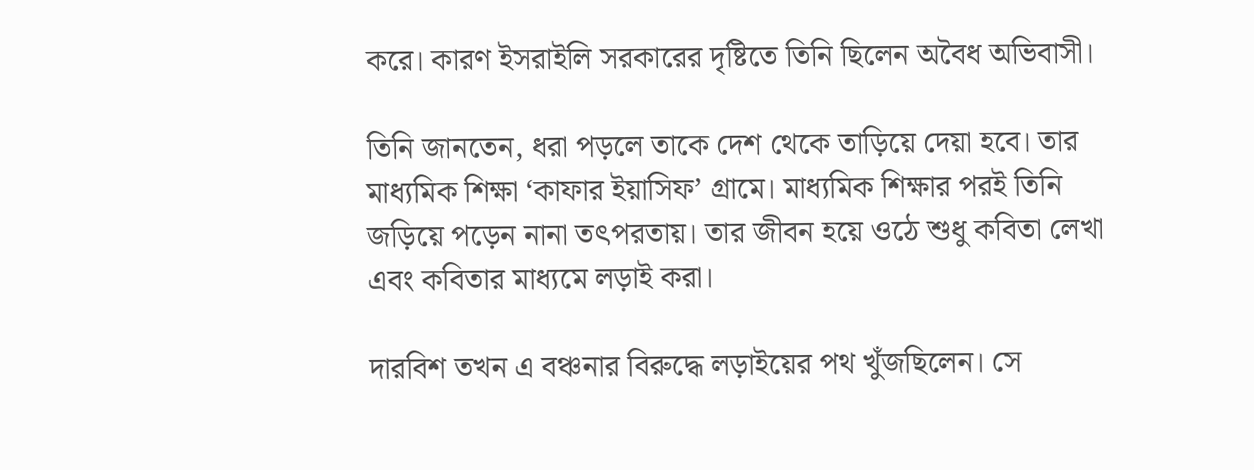করে। কারণ ইসরাইলি সরকারের দৃষ্টিতে তিনি ছিলেন অবৈধ অভিবাসী।

তিনি জানতেন, ধরা পড়লে তাকে দেশ থেকে তাড়িয়ে দেয়া হবে। তার মাধ্যমিক শিক্ষা ‘কাফার ইয়াসিফ’ গ্রামে। মাধ্যমিক শিক্ষার পরই তিনি জড়িয়ে পড়েন নানা তৎপরতায়। তার জীবন হয়ে ওঠে শুধু কবিতা লেখা এবং কবিতার মাধ্যমে লড়াই করা।

দারবিশ তখন এ বঞ্চনার বিরুদ্ধে লড়াইয়ের পথ খুঁজছিলেন। সে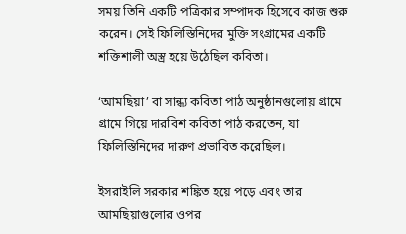সময় তিনি একটি পত্রিকার সম্পাদক হিসেবে কাজ শুরু করেন। সেই ফিলিস্তিনিদের মুক্তি সংগ্রামের একটি শক্তিশালী অস্ত্র হয়ে উঠেছিল কবিতা।

‘আমছিয়া’ বা সান্ধ্য কবিতা পাঠ অনুষ্ঠানগুলোয় গ্রামে গ্রামে গিয়ে দারবিশ কবিতা পাঠ করতেন, যা ফিলিস্তিনিদের দারুণ প্রভাবিত করেছিল।

ইসরাইলি সরকার শঙ্কিত হয়ে পড়ে এবং তার আমছিয়াগুলোর ওপর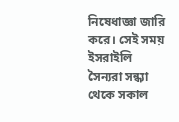নিষেধাজ্ঞা জারি করে। সেই সময় ইসরাইলি সৈন্যরা সন্ধ্যা থেকে সকাল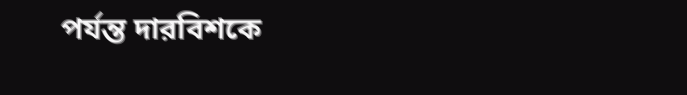পর্যন্ত দারবিশকে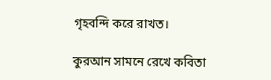গৃহবন্দি করে রাখত।

কুরআন সামনে রেখে কবিতা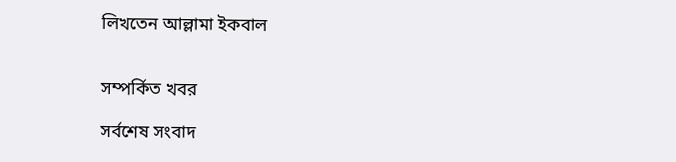লিখতেন আল্লামা ইকবাল


সম্পর্কিত খবর

সর্বশেষ সংবাদ